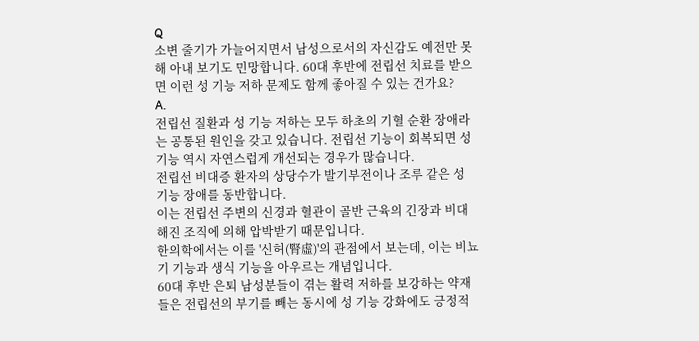Q
소변 줄기가 가늘어지면서 남성으로서의 자신감도 예전만 못해 아내 보기도 민망합니다. 60대 후반에 전립선 치료를 받으면 이런 성 기능 저하 문제도 함께 좋아질 수 있는 건가요?
A.
전립선 질환과 성 기능 저하는 모두 하초의 기혈 순환 장애라는 공통된 원인을 갖고 있습니다. 전립선 기능이 회복되면 성 기능 역시 자연스럽게 개선되는 경우가 많습니다.
전립선 비대증 환자의 상당수가 발기부전이나 조루 같은 성 기능 장애를 동반합니다.
이는 전립선 주변의 신경과 혈관이 골반 근육의 긴장과 비대해진 조직에 의해 압박받기 때문입니다.
한의학에서는 이를 '신허(腎虛)'의 관점에서 보는데, 이는 비뇨기 기능과 생식 기능을 아우르는 개념입니다.
60대 후반 은퇴 남성분들이 겪는 활력 저하를 보강하는 약재들은 전립선의 부기를 빼는 동시에 성 기능 강화에도 긍정적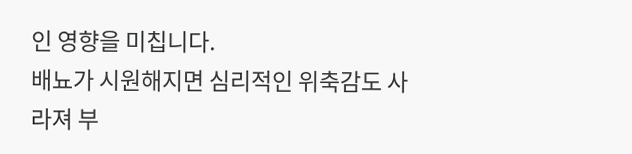인 영향을 미칩니다.
배뇨가 시원해지면 심리적인 위축감도 사라져 부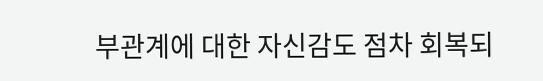부관계에 대한 자신감도 점차 회복되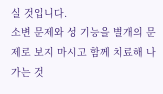실 것입니다.
소변 문제와 성 기능을 별개의 문제로 보지 마시고 함께 치료해 나가는 것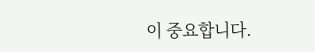이 중요합니다.